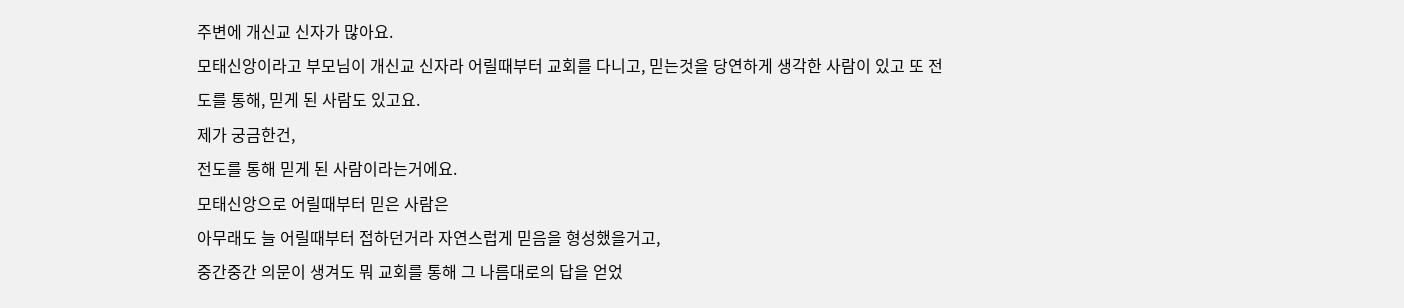주변에 개신교 신자가 많아요.
모태신앙이라고 부모님이 개신교 신자라 어릴때부터 교회를 다니고, 믿는것을 당연하게 생각한 사람이 있고 또 전도를 통해, 믿게 된 사람도 있고요.
제가 궁금한건,
전도를 통해 믿게 된 사람이라는거에요.
모태신앙으로 어릴때부터 믿은 사람은
아무래도 늘 어릴때부터 접하던거라 자연스럽게 믿음을 형성했을거고,
중간중간 의문이 생겨도 뭐 교회를 통해 그 나름대로의 답을 얻었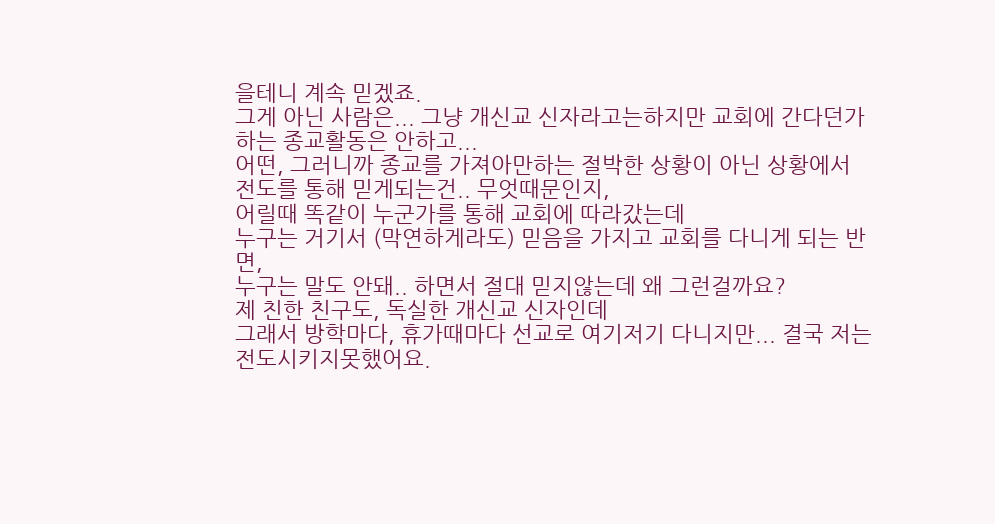을테니 계속 믿겠죠.
그게 아닌 사람은... 그냥 개신교 신자라고는하지만 교회에 간다던가하는 종교활동은 안하고...
어떤, 그러니까 종교를 가져아만하는 절박한 상황이 아닌 상황에서
전도를 통해 믿게되는건.. 무엇때문인지,
어릴때 똑같이 누군가를 통해 교회에 따라갔는데
누구는 거기서 (막연하게라도) 믿음을 가지고 교회를 다니게 되는 반면,
누구는 말도 안돼.. 하면서 절대 믿지않는데 왜 그런걸까요?
제 친한 친구도, 독실한 개신교 신자인데
그래서 방학마다, 휴가때마다 선교로 여기저기 다니지만... 결국 저는 전도시키지못했어요.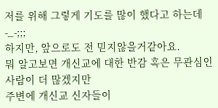저를 위해 그렇게 기도를 많이 했다고 하는데-_-;;;
하지만, 앞으로도 전 믿지않을거같아요.
뭐 알고보면 개신교에 대한 반감 혹은 무관심인 사람이 더 많겠지만
주변에 개신교 신자들이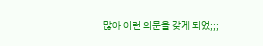많아 이런 의문을 갖게 되었;;;